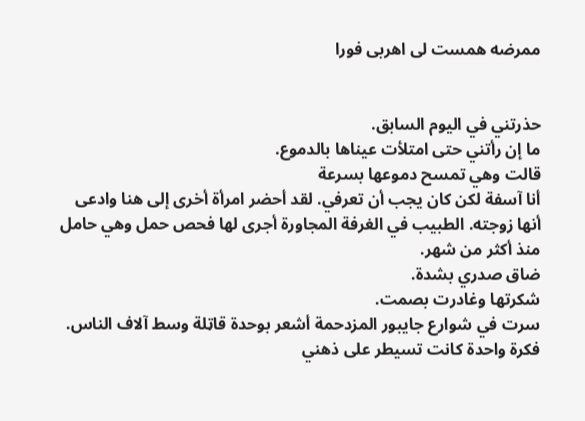ممرضه همست لى اهربى فورا


حذرتني في اليوم السابق.
ما إن رأتني حتى امتلأت عيناها بالدموع.
قالت وهي تمسح دموعها بسرعة
أنا آسفة لكن كان يجب أن تعرفي. لقد أحضر امرأة أخرى إلى هنا وادعى أنها زوجته. الطبيب في الغرفة المجاورة أجرى لها فحص حمل وهي حامل منذ أكثر من شهر.
ضاق صدري بشدة.
شكرتها وغادرت بصمت.
سرت في شوارع جايبور المزدحمة أشعر بوحدة قاټلة وسط آلاف الناس.
فكرة واحدة كانت تسيطر على ذهني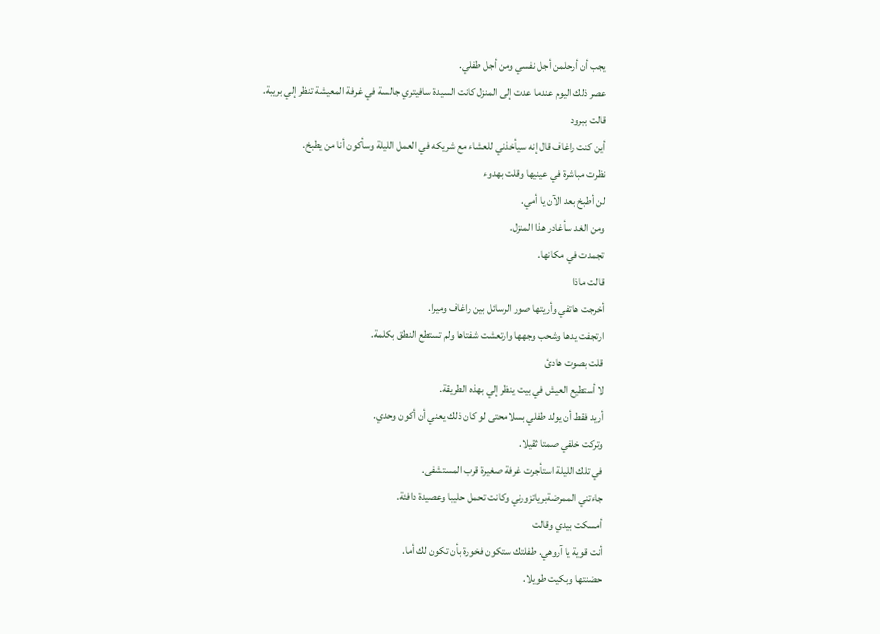يجب أن أرحلمن أجل نفسي ومن أجل طفلي.
عصر ذلك اليوم عندما عدت إلى المنزل كانت السيدة سافيتري جالسة في غرفة المعيشة تنظر إلي بريبة.
قالت ببرود
أين كنت راغاف قال إنه سيأخذني للعشاء مع شريكه في العمل الليلة وسأكون أنا من يطبخ.
نظرت مباشرة في عينيها وقلت بهدوء
لن أطبخ بعد الآن يا أمي.
ومن الغد سأغادر هذا المنزل.
تجمدت في مكانها.
قالت ماذا
أخرجت هاتفي وأريتها صور الرسائل بين راغاف وميرا.
ارتجفت يدها وشحب وجهها وارتعشت شفتاها ولم تستطع النطق بكلمة.
قلت بصوت هادئ
لا أستطيع العيش في بيت ينظر إلي بهذه الطريقة.
أريد فقط أن يولد طفلي بسلامحتى لو كان ذلك يعني أن أكون وحدي.
وتركت خلفي صمتا ثقيلا.
في تلك الليلة استأجرت غرفة صغيرة قرب المستشفى.
جاءتني الممرضةبرياتزورني وكانت تحمل حليبا وعصيدة دافئة.
أمسكت بيدي وقالت
أنت قوية يا آروهي. طفلتك ستكون فخورة بأن تكون لك أما.
حضنتها وبكيت طويلا.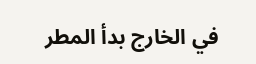في الخارج بدأ المطر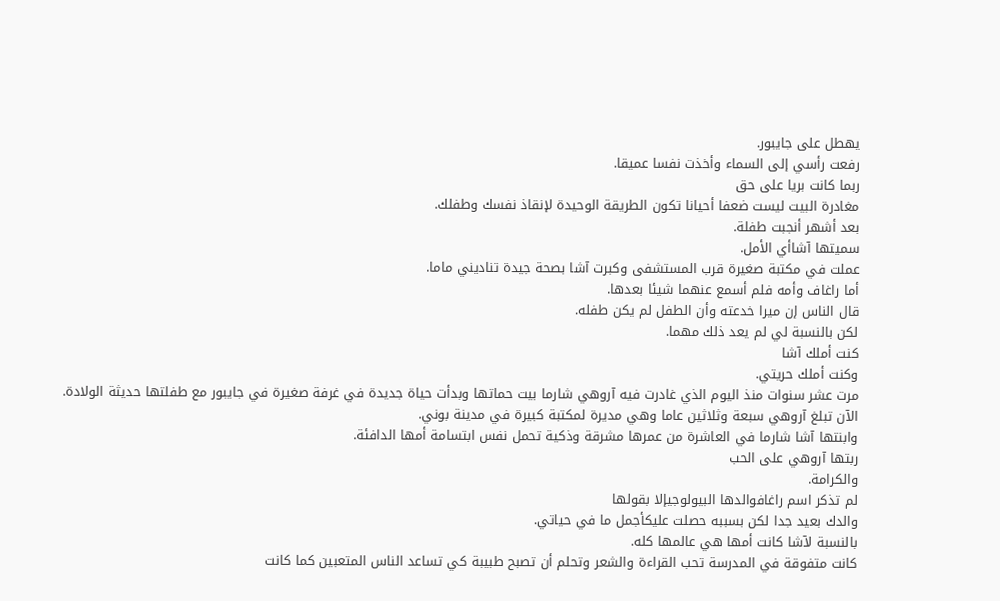يهطل على جايبور.
رفعت رأسي إلى السماء وأخذت نفسا عميقا.
ربما كانت بريا على حق
مغادرة البيت ليست ضعفا أحيانا تكون الطريقة الوحيدة لإنقاذ نفسك وطفلك.
بعد أشهر أنجبت طفلة.
سميتها آشاأي الأمل.
عملت في مكتبة صغيرة قرب المستشفى وكبرت آشا بصحة جيدة تناديني ماما.
أما راغاف وأمه فلم أسمع عنهما شيئا بعدها.
قال الناس إن ميرا خدعته وأن الطفل لم يكن طفله.
لكن بالنسبة لي لم يعد ذلك مهما.
كنت أملك آشا
وكنت أملك حريتي.
مرت عشر سنوات منذ اليوم الذي غادرت فيه آروهي شارما بيت حماتها وبدأت حياة جديدة في غرفة صغيرة في جايبور مع طفلتها حديثة الولادة.
الآن تبلغ آروهي سبعة وثلاثين عاما وهي مديرة لمكتبة كبيرة في مدينة بوني.
وابنتها آشا شارما في العاشرة من عمرها مشرقة وذكية تحمل نفس ابتسامة أمها الدافئة.
ربتها آروهي على الحب
والكرامة.
لم تذكر اسم راغافوالدها البيولوجيإلا بقولها
والدك بعيد جدا لكن بسببه حصلت عليكأجمل ما في حياتي.
بالنسبة لآشا كانت أمها هي عالمها كله.
كانت متفوقة في المدرسة تحب القراءة والشعر وتحلم أن تصبح طبيبة كي تساعد الناس المتعبين كما كانت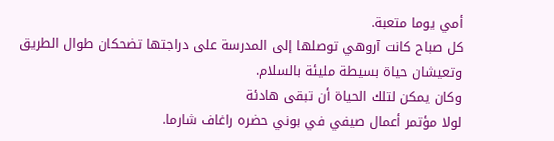أمي يوما متعبة.
كل صباح كانت آروهي توصلها إلى المدرسة على دراجتها تضحكان طوال الطريق وتعيشان حياة بسيطة مليئة بالسلام.
وكان يمكن لتلك الحياة أن تبقى هادئة
لولا مؤتمر أعمال صيفي في بوني حضره راغاف شارما.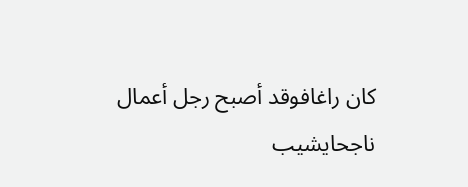كان راغافوقد أصبح رجل أعمال ناجحايشيب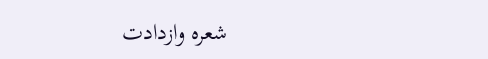شعره وازدادت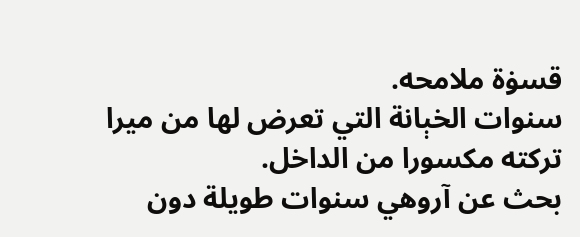قسۏة ملامحه.
سنوات الخېانة التي تعرض لها من ميرا تركته مكسورا من الداخل.
بحث عن آروهي سنوات طويلة دون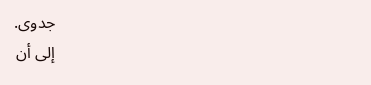جدوى.
إلى أن